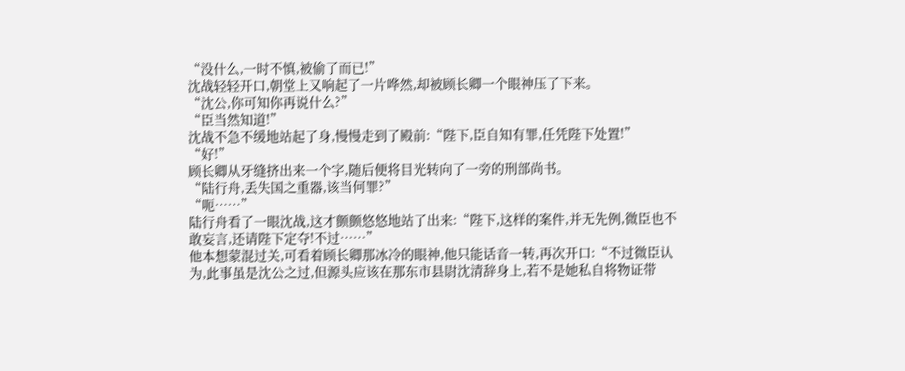“没什么,一时不慎,被偷了而已!”
沈战轻轻开口,朝堂上又响起了一片哗然,却被顾长卿一个眼神压了下来。
“沈公,你可知你再说什么?”
“臣当然知道!”
沈战不急不缓地站起了身,慢慢走到了殿前:“陛下,臣自知有罪,任凭陛下处置!”
“好!”
顾长卿从牙缝挤出来一个字,随后便将目光转向了一旁的刑部尚书。
“陆行舟,丢失国之重器,该当何罪?”
“呃……”
陆行舟看了一眼沈战,这才颤颤悠悠地站了出来:“陛下,这样的案件,并无先例,微臣也不敢妄言,还请陛下定夺!不过……”
他本想蒙混过关,可看着顾长卿那冰冷的眼神,他只能话音一转,再次开口:“不过微臣认为,此事虽是沈公之过,但源头应该在那东市县尉沈清辞身上,若不是她私自将物证带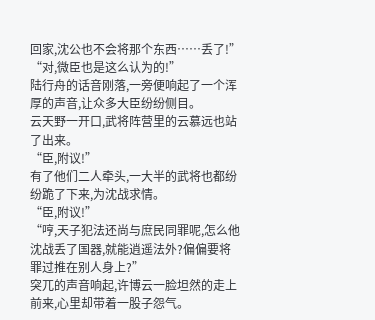回家,沈公也不会将那个东西……丢了!”
“对,微臣也是这么认为的!”
陆行舟的话音刚落,一旁便响起了一个浑厚的声音,让众多大臣纷纷侧目。
云天野一开口,武将阵营里的云慕远也站了出来。
“臣,附议!”
有了他们二人牵头,一大半的武将也都纷纷跪了下来,为沈战求情。
“臣,附议!”
“哼,天子犯法还尚与庶民同罪呢,怎么他沈战丢了国器,就能逍遥法外?偏偏要将罪过推在别人身上?”
突兀的声音响起,许博云一脸坦然的走上前来,心里却带着一股子怨气。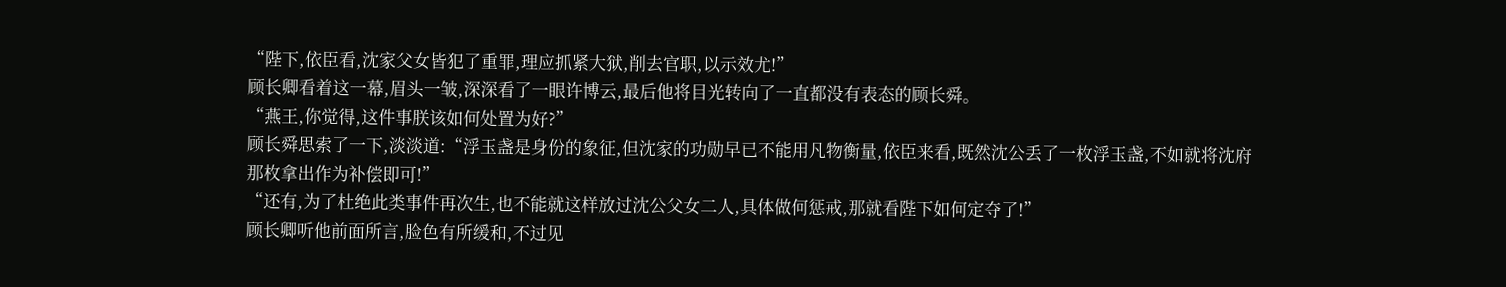“陛下,依臣看,沈家父女皆犯了重罪,理应抓紧大狱,削去官职,以示效尤!”
顾长卿看着这一幕,眉头一皱,深深看了一眼许博云,最后他将目光转向了一直都没有表态的顾长舜。
“燕王,你觉得,这件事朕该如何处置为好?”
顾长舜思索了一下,淡淡道:“浮玉盏是身份的象征,但沈家的功勋早已不能用凡物衡量,依臣来看,既然沈公丢了一枚浮玉盏,不如就将沈府那枚拿出作为补偿即可!”
“还有,为了杜绝此类事件再次生,也不能就这样放过沈公父女二人,具体做何惩戒,那就看陛下如何定夺了!”
顾长卿听他前面所言,脸色有所缓和,不过见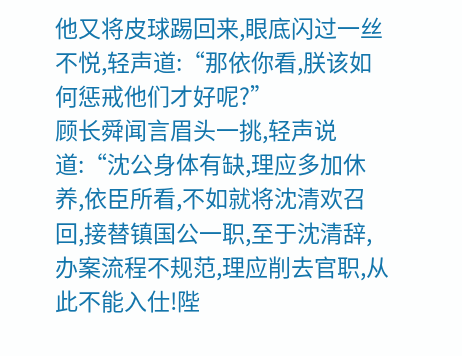他又将皮球踢回来,眼底闪过一丝不悦,轻声道:“那依你看,朕该如何惩戒他们才好呢?”
顾长舜闻言眉头一挑,轻声说道:“沈公身体有缺,理应多加休养,依臣所看,不如就将沈清欢召回,接替镇国公一职,至于沈清辞,办案流程不规范,理应削去官职,从此不能入仕!陛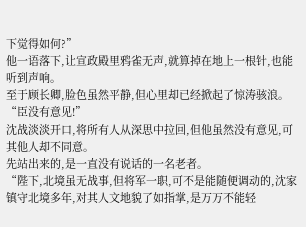下觉得如何?”
他一语落下,让宣政殿里鸦雀无声,就算掉在地上一根针,也能听到声响。
至于顾长卿,脸色虽然平静,但心里却已经掀起了惊涛骇浪。
“臣没有意见!”
沈战淡淡开口,将所有人从深思中拉回,但他虽然没有意见,可其他人却不同意。
先站出来的,是一直没有说话的一名老者。
“陛下,北境虽无战事,但将军一职,可不是能随便调动的,沈家镇守北境多年,对其人文地貌了如指掌,是万万不能轻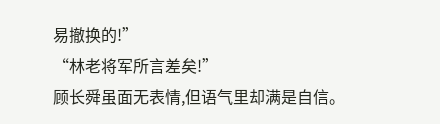易撤换的!”
“林老将军所言差矣!”
顾长舜虽面无表情,但语气里却满是自信。